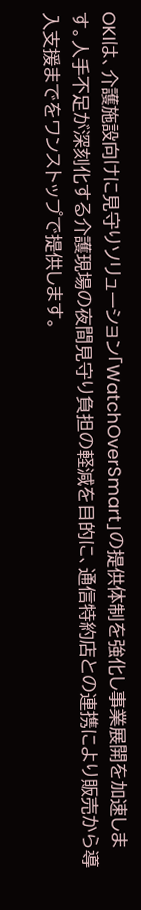OKIは、介護施設向けに見守りソリューション「WatchOverSmart」の提供体制を強化し事業展開を加速します。人手不足が深刻化する介護現場の夜間見守り負担の軽減を目的に、通信特約店との連携により販売から導入支援までをワンストップで提供します。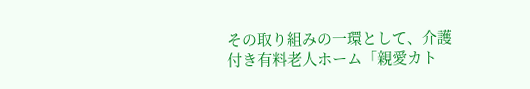その取り組みの一環として、介護付き有料老人ホーム「親愛カト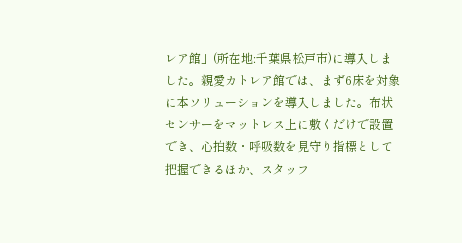レア館」(所在地:千葉県松戸市)に導入しました。親愛カトレア館では、まず6床を対象に本ソリューションを導入しました。布状センサーをマットレス上に敷くだけで設置でき、心拍数・呼吸数を見守り指標として把握できるほか、スタッフ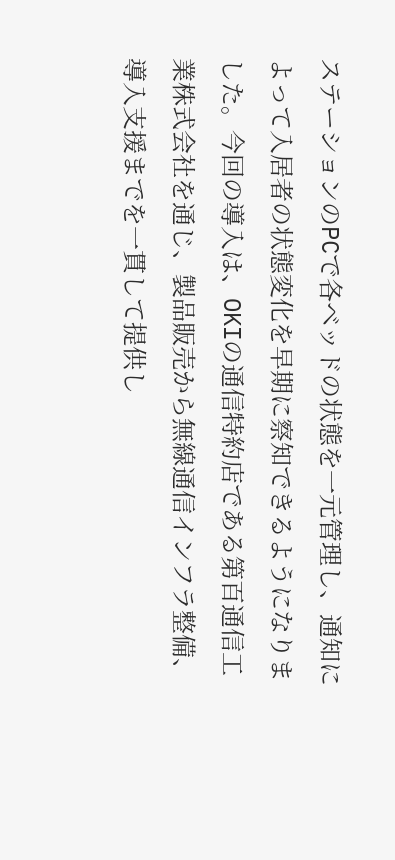ステーションのPCで各ベッドの状態を一元管理し、通知によって入居者の状態変化を早期に察知できるようになりました。今回の導入は、OKIの通信特約店である第百通信工業株式会社を通じ、製品販売から無線通信インフラ整備、導入支援までを一貫して提供し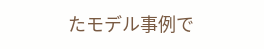たモデル事例で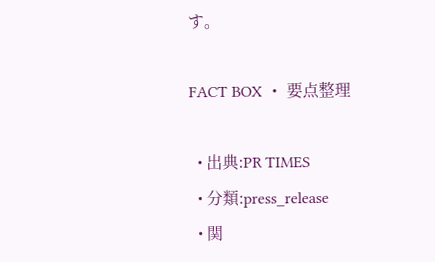す。

FACT BOX ・ 要点整理

  • 出典:PR TIMES
  • 分類:press_release
  • 関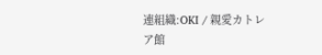連組織:OKI / 親愛カトレア館